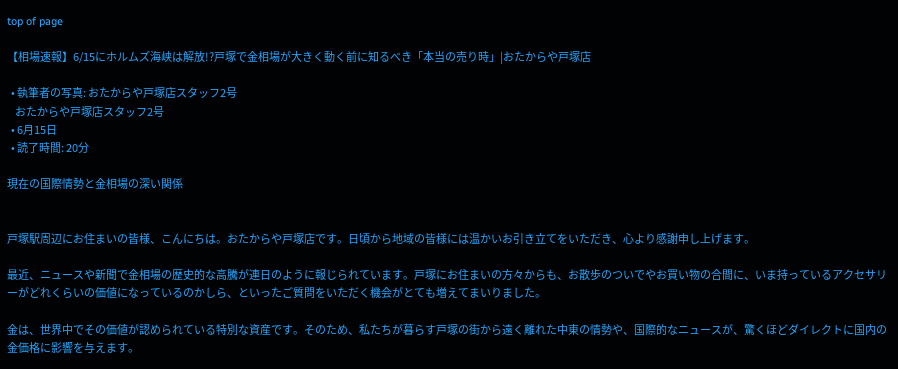top of page

【相場速報】6/15にホルムズ海峡は解放!?戸塚で金相場が大きく動く前に知るべき「本当の売り時」|おたからや戸塚店

  • 執筆者の写真: おたからや戸塚店スタッフ2号
    おたからや戸塚店スタッフ2号
  • 6月15日
  • 読了時間: 20分

現在の国際情勢と金相場の深い関係


戸塚駅周辺にお住まいの皆様、こんにちは。おたからや戸塚店です。日頃から地域の皆様には温かいお引き立てをいただき、心より感謝申し上げます。

最近、ニュースや新聞で金相場の歴史的な高騰が連日のように報じられています。戸塚にお住まいの方々からも、お散歩のついでやお買い物の合間に、いま持っているアクセサリーがどれくらいの価値になっているのかしら、といったご質問をいただく機会がとても増えてまいりました。

金は、世界中でその価値が認められている特別な資産です。そのため、私たちが暮らす戸塚の街から遠く離れた中東の情勢や、国際的なニュースが、驚くほどダイレクトに国内の金価格に影響を与えます。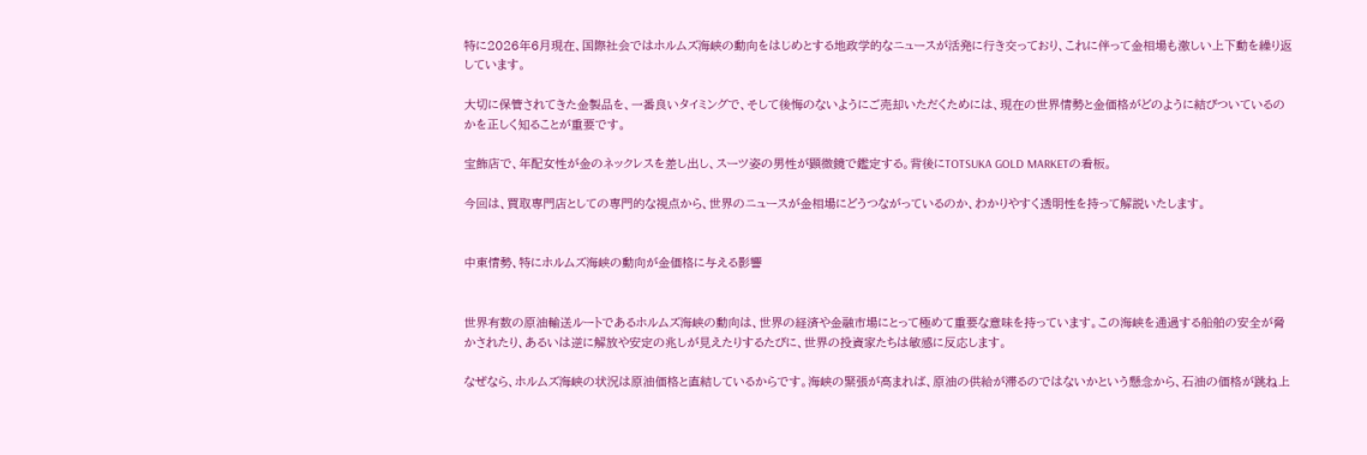特に2026年6月現在、国際社会ではホルムズ海峡の動向をはじめとする地政学的なニュースが活発に行き交っており、これに伴って金相場も激しい上下動を繰り返しています。

大切に保管されてきた金製品を、一番良いタイミングで、そして後悔のないようにご売却いただくためには、現在の世界情勢と金価格がどのように結びついているのかを正しく知ることが重要です。

宝飾店で、年配女性が金のネックレスを差し出し、スーツ姿の男性が顕微鏡で鑑定する。背後にTOTSUKA GOLD MARKETの看板。

今回は、買取専門店としての専門的な視点から、世界のニュースが金相場にどうつながっているのか、わかりやすく透明性を持って解説いたします。


中東情勢、特にホルムズ海峡の動向が金価格に与える影響


世界有数の原油輸送ルートであるホルムズ海峡の動向は、世界の経済や金融市場にとって極めて重要な意味を持っています。この海峡を通過する船舶の安全が脅かされたり、あるいは逆に解放や安定の兆しが見えたりするたびに、世界の投資家たちは敏感に反応します。

なぜなら、ホルムズ海峡の状況は原油価格と直結しているからです。海峡の緊張が高まれば、原油の供給が滞るのではないかという懸念から、石油の価格が跳ね上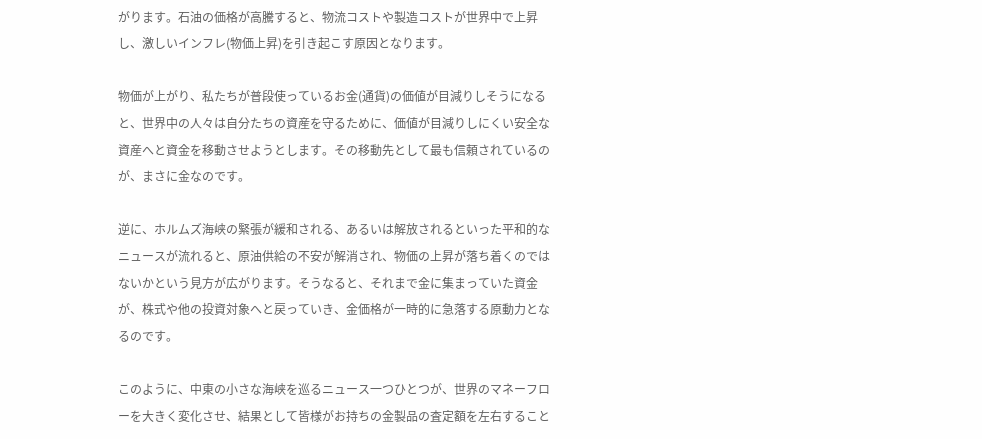がります。石油の価格が高騰すると、物流コストや製造コストが世界中で上昇し、激しいインフレ(物価上昇)を引き起こす原因となります。

物価が上がり、私たちが普段使っているお金(通貨)の価値が目減りしそうになると、世界中の人々は自分たちの資産を守るために、価値が目減りしにくい安全な資産へと資金を移動させようとします。その移動先として最も信頼されているのが、まさに金なのです。

逆に、ホルムズ海峡の緊張が緩和される、あるいは解放されるといった平和的なニュースが流れると、原油供給の不安が解消され、物価の上昇が落ち着くのではないかという見方が広がります。そうなると、それまで金に集まっていた資金が、株式や他の投資対象へと戻っていき、金価格が一時的に急落する原動力となるのです。

このように、中東の小さな海峡を巡るニュース一つひとつが、世界のマネーフローを大きく変化させ、結果として皆様がお持ちの金製品の査定額を左右すること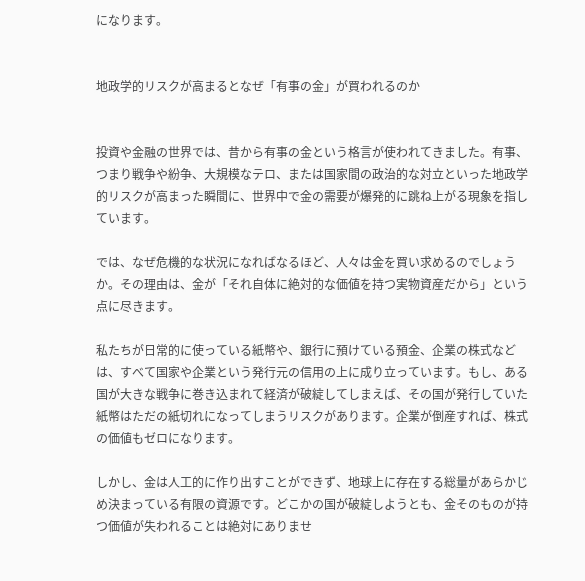になります。


地政学的リスクが高まるとなぜ「有事の金」が買われるのか


投資や金融の世界では、昔から有事の金という格言が使われてきました。有事、つまり戦争や紛争、大規模なテロ、または国家間の政治的な対立といった地政学的リスクが高まった瞬間に、世界中で金の需要が爆発的に跳ね上がる現象を指しています。

では、なぜ危機的な状況になればなるほど、人々は金を買い求めるのでしょうか。その理由は、金が「それ自体に絶対的な価値を持つ実物資産だから」という点に尽きます。

私たちが日常的に使っている紙幣や、銀行に預けている預金、企業の株式などは、すべて国家や企業という発行元の信用の上に成り立っています。もし、ある国が大きな戦争に巻き込まれて経済が破綻してしまえば、その国が発行していた紙幣はただの紙切れになってしまうリスクがあります。企業が倒産すれば、株式の価値もゼロになります。

しかし、金は人工的に作り出すことができず、地球上に存在する総量があらかじめ決まっている有限の資源です。どこかの国が破綻しようとも、金そのものが持つ価値が失われることは絶対にありませ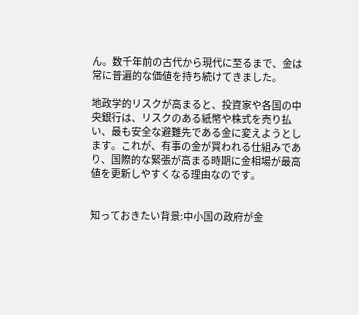ん。数千年前の古代から現代に至るまで、金は常に普遍的な価値を持ち続けてきました。

地政学的リスクが高まると、投資家や各国の中央銀行は、リスクのある紙幣や株式を売り払い、最も安全な避難先である金に変えようとします。これが、有事の金が買われる仕組みであり、国際的な緊張が高まる時期に金相場が最高値を更新しやすくなる理由なのです。


知っておきたい背景:中小国の政府が金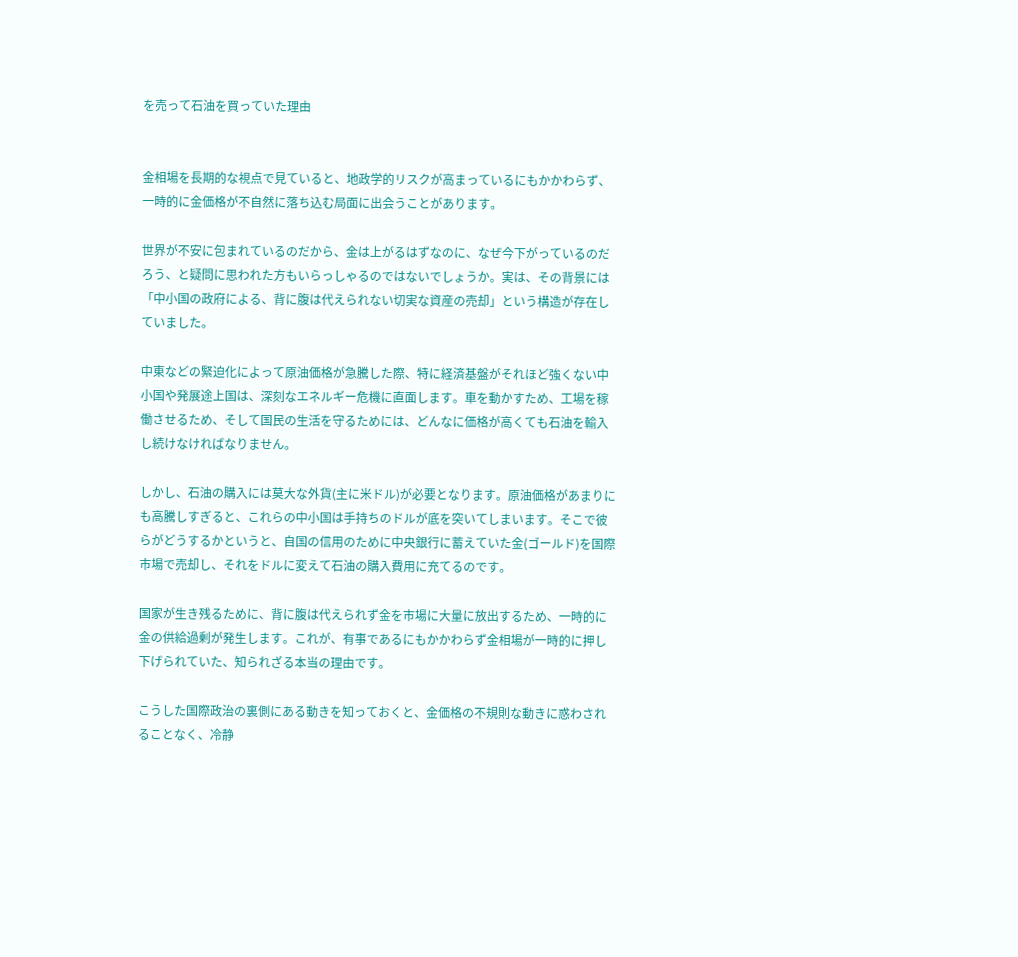を売って石油を買っていた理由


金相場を長期的な視点で見ていると、地政学的リスクが高まっているにもかかわらず、一時的に金価格が不自然に落ち込む局面に出会うことがあります。

世界が不安に包まれているのだから、金は上がるはずなのに、なぜ今下がっているのだろう、と疑問に思われた方もいらっしゃるのではないでしょうか。実は、その背景には「中小国の政府による、背に腹は代えられない切実な資産の売却」という構造が存在していました。

中東などの緊迫化によって原油価格が急騰した際、特に経済基盤がそれほど強くない中小国や発展途上国は、深刻なエネルギー危機に直面します。車を動かすため、工場を稼働させるため、そして国民の生活を守るためには、どんなに価格が高くても石油を輸入し続けなければなりません。

しかし、石油の購入には莫大な外貨(主に米ドル)が必要となります。原油価格があまりにも高騰しすぎると、これらの中小国は手持ちのドルが底を突いてしまいます。そこで彼らがどうするかというと、自国の信用のために中央銀行に蓄えていた金(ゴールド)を国際市場で売却し、それをドルに変えて石油の購入費用に充てるのです。

国家が生き残るために、背に腹は代えられず金を市場に大量に放出するため、一時的に金の供給過剰が発生します。これが、有事であるにもかかわらず金相場が一時的に押し下げられていた、知られざる本当の理由です。

こうした国際政治の裏側にある動きを知っておくと、金価格の不規則な動きに惑わされることなく、冷静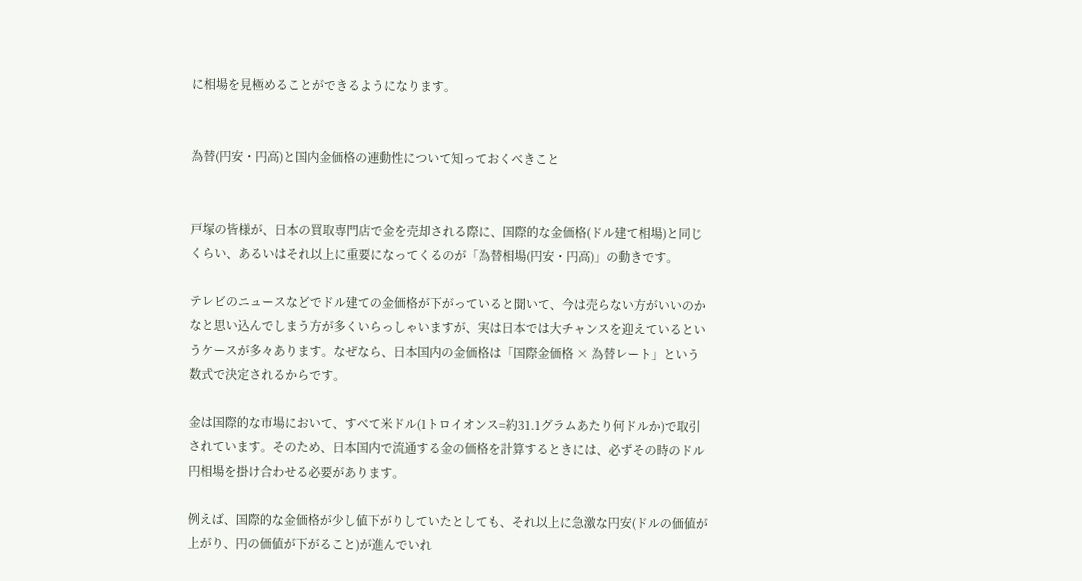に相場を見極めることができるようになります。


為替(円安・円高)と国内金価格の連動性について知っておくべきこと


戸塚の皆様が、日本の買取専門店で金を売却される際に、国際的な金価格(ドル建て相場)と同じくらい、あるいはそれ以上に重要になってくるのが「為替相場(円安・円高)」の動きです。

テレビのニュースなどでドル建ての金価格が下がっていると聞いて、今は売らない方がいいのかなと思い込んでしまう方が多くいらっしゃいますが、実は日本では大チャンスを迎えているというケースが多々あります。なぜなら、日本国内の金価格は「国際金価格 × 為替レート」という数式で決定されるからです。

金は国際的な市場において、すべて米ドル(1トロイオンス=約31.1グラムあたり何ドルか)で取引されています。そのため、日本国内で流通する金の価格を計算するときには、必ずその時のドル円相場を掛け合わせる必要があります。

例えば、国際的な金価格が少し値下がりしていたとしても、それ以上に急激な円安(ドルの価値が上がり、円の価値が下がること)が進んでいれ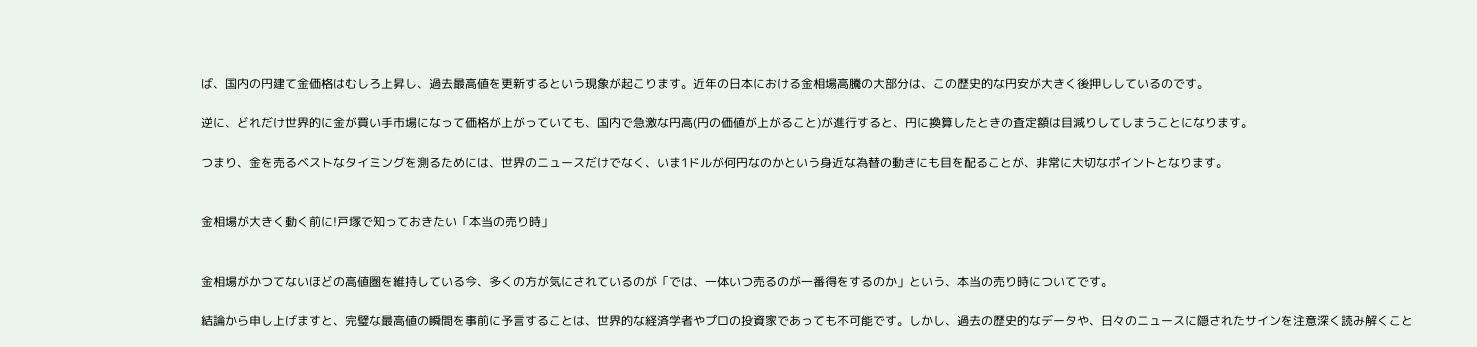ば、国内の円建て金価格はむしろ上昇し、過去最高値を更新するという現象が起こります。近年の日本における金相場高騰の大部分は、この歴史的な円安が大きく後押ししているのです。

逆に、どれだけ世界的に金が買い手市場になって価格が上がっていても、国内で急激な円高(円の価値が上がること)が進行すると、円に換算したときの査定額は目減りしてしまうことになります。

つまり、金を売るベストなタイミングを測るためには、世界のニュースだけでなく、いま1ドルが何円なのかという身近な為替の動きにも目を配ることが、非常に大切なポイントとなります。


金相場が大きく動く前に!戸塚で知っておきたい「本当の売り時」


金相場がかつてないほどの高値圏を維持している今、多くの方が気にされているのが「では、一体いつ売るのが一番得をするのか」という、本当の売り時についてです。

結論から申し上げますと、完璧な最高値の瞬間を事前に予言することは、世界的な経済学者やプロの投資家であっても不可能です。しかし、過去の歴史的なデータや、日々のニュースに隠されたサインを注意深く読み解くこと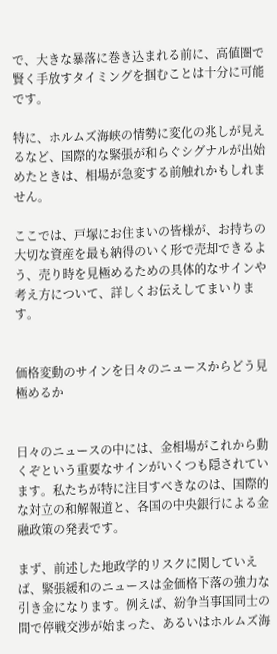で、大きな暴落に巻き込まれる前に、高値圏で賢く手放すタイミングを掴むことは十分に可能です。

特に、ホルムズ海峡の情勢に変化の兆しが見えるなど、国際的な緊張が和らぐシグナルが出始めたときは、相場が急変する前触れかもしれません。

ここでは、戸塚にお住まいの皆様が、お持ちの大切な資産を最も納得のいく形で売却できるよう、売り時を見極めるための具体的なサインや考え方について、詳しくお伝えしてまいります。


価格変動のサインを日々のニュースからどう見極めるか


日々のニュースの中には、金相場がこれから動くぞという重要なサインがいくつも隠されています。私たちが特に注目すべきなのは、国際的な対立の和解報道と、各国の中央銀行による金融政策の発表です。

まず、前述した地政学的リスクに関していえば、緊張緩和のニュースは金価格下落の強力な引き金になります。例えば、紛争当事国同士の間で停戦交渉が始まった、あるいはホルムズ海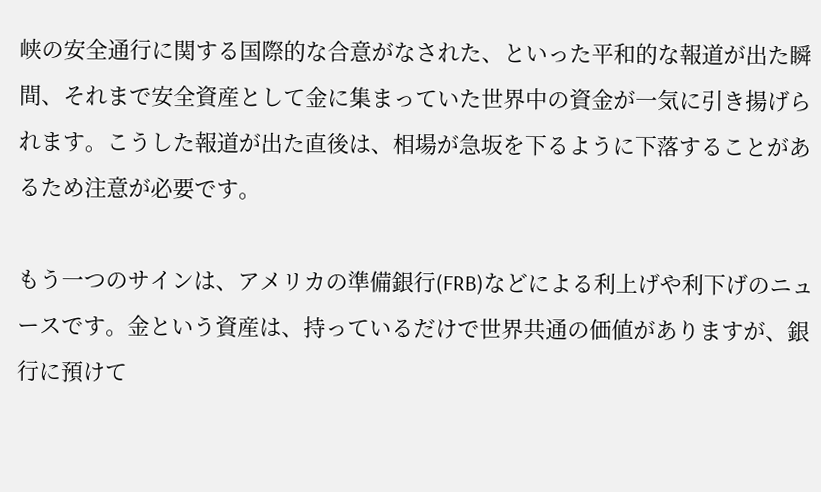峡の安全通行に関する国際的な合意がなされた、といった平和的な報道が出た瞬間、それまで安全資産として金に集まっていた世界中の資金が一気に引き揚げられます。こうした報道が出た直後は、相場が急坂を下るように下落することがあるため注意が必要です。

もう一つのサインは、アメリカの準備銀行(FRB)などによる利上げや利下げのニュースです。金という資産は、持っているだけで世界共通の価値がありますが、銀行に預けて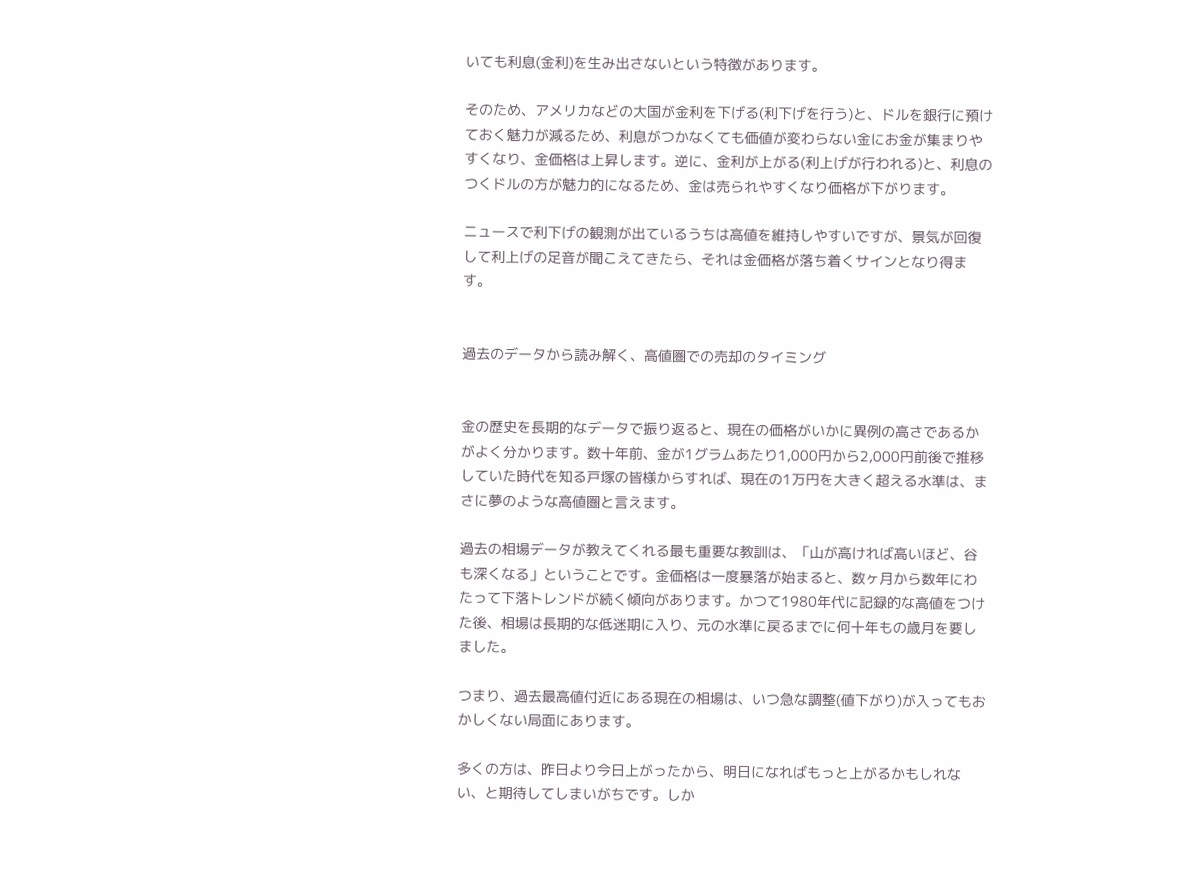いても利息(金利)を生み出さないという特徴があります。

そのため、アメリカなどの大国が金利を下げる(利下げを行う)と、ドルを銀行に預けておく魅力が減るため、利息がつかなくても価値が変わらない金にお金が集まりやすくなり、金価格は上昇します。逆に、金利が上がる(利上げが行われる)と、利息のつくドルの方が魅力的になるため、金は売られやすくなり価格が下がります。

ニュースで利下げの観測が出ているうちは高値を維持しやすいですが、景気が回復して利上げの足音が聞こえてきたら、それは金価格が落ち着くサインとなり得ます。


過去のデータから読み解く、高値圏での売却のタイミング


金の歴史を長期的なデータで振り返ると、現在の価格がいかに異例の高さであるかがよく分かります。数十年前、金が1グラムあたり1,000円から2,000円前後で推移していた時代を知る戸塚の皆様からすれば、現在の1万円を大きく超える水準は、まさに夢のような高値圏と言えます。

過去の相場データが教えてくれる最も重要な教訓は、「山が高ければ高いほど、谷も深くなる」ということです。金価格は一度暴落が始まると、数ヶ月から数年にわたって下落トレンドが続く傾向があります。かつて1980年代に記録的な高値をつけた後、相場は長期的な低迷期に入り、元の水準に戻るまでに何十年もの歳月を要しました。

つまり、過去最高値付近にある現在の相場は、いつ急な調整(値下がり)が入ってもおかしくない局面にあります。

多くの方は、昨日より今日上がったから、明日になればもっと上がるかもしれない、と期待してしまいがちです。しか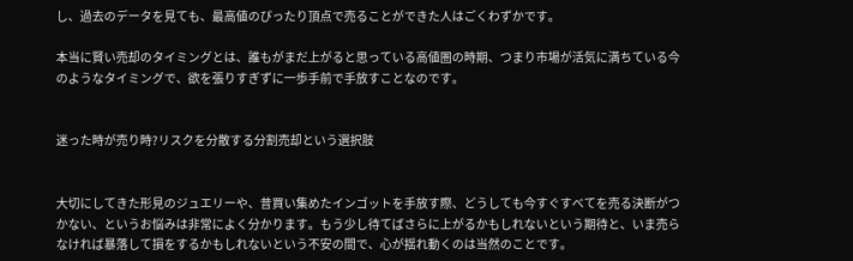し、過去のデータを見ても、最高値のぴったり頂点で売ることができた人はごくわずかです。

本当に賢い売却のタイミングとは、誰もがまだ上がると思っている高値圏の時期、つまり市場が活気に満ちている今のようなタイミングで、欲を張りすぎずに一歩手前で手放すことなのです。


迷った時が売り時?リスクを分散する分割売却という選択肢


大切にしてきた形見のジュエリーや、昔買い集めたインゴットを手放す際、どうしても今すぐすべてを売る決断がつかない、というお悩みは非常によく分かります。もう少し待てばさらに上がるかもしれないという期待と、いま売らなければ暴落して損をするかもしれないという不安の間で、心が揺れ動くのは当然のことです。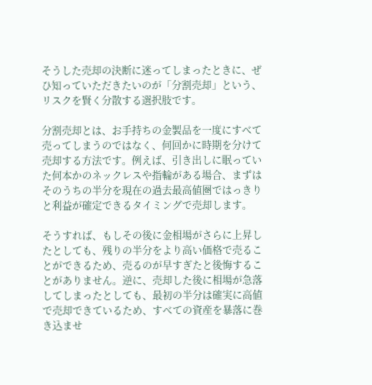そうした売却の決断に迷ってしまったときに、ぜひ知っていただきたいのが「分割売却」という、リスクを賢く分散する選択肢です。

分割売却とは、お手持ちの金製品を一度にすべて売ってしまうのではなく、何回かに時期を分けて売却する方法です。例えば、引き出しに眠っていた何本かのネックレスや指輪がある場合、まずはそのうちの半分を現在の過去最高値圏ではっきりと利益が確定できるタイミングで売却します。

そうすれば、もしその後に金相場がさらに上昇したとしても、残りの半分をより高い価格で売ることができるため、売るのが早すぎたと後悔することがありません。逆に、売却した後に相場が急落してしまったとしても、最初の半分は確実に高値で売却できているため、すべての資産を暴落に巻き込ませ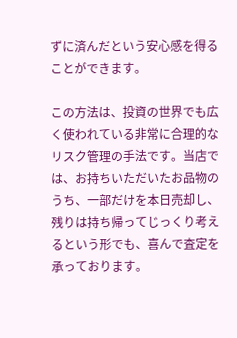ずに済んだという安心感を得ることができます。

この方法は、投資の世界でも広く使われている非常に合理的なリスク管理の手法です。当店では、お持ちいただいたお品物のうち、一部だけを本日売却し、残りは持ち帰ってじっくり考えるという形でも、喜んで査定を承っております。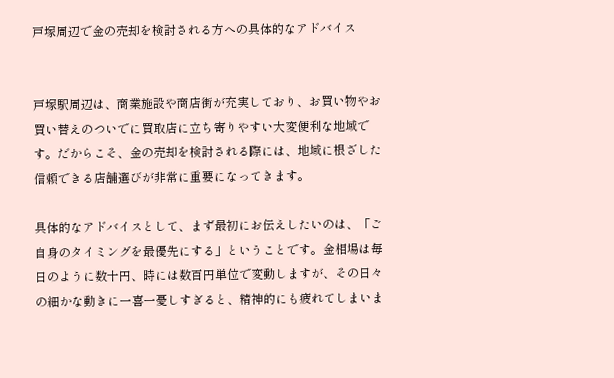戸塚周辺で金の売却を検討される方への具体的なアドバイス


戸塚駅周辺は、商業施設や商店街が充実しており、お買い物やお買い替えのついでに買取店に立ち寄りやすい大変便利な地域です。だからこそ、金の売却を検討される際には、地域に根ざした信頼できる店舗選びが非常に重要になってきます。

具体的なアドバイスとして、まず最初にお伝えしたいのは、「ご自身のタイミングを最優先にする」ということです。金相場は毎日のように数十円、時には数百円単位で変動しますが、その日々の細かな動きに一喜一憂しすぎると、精神的にも疲れてしまいま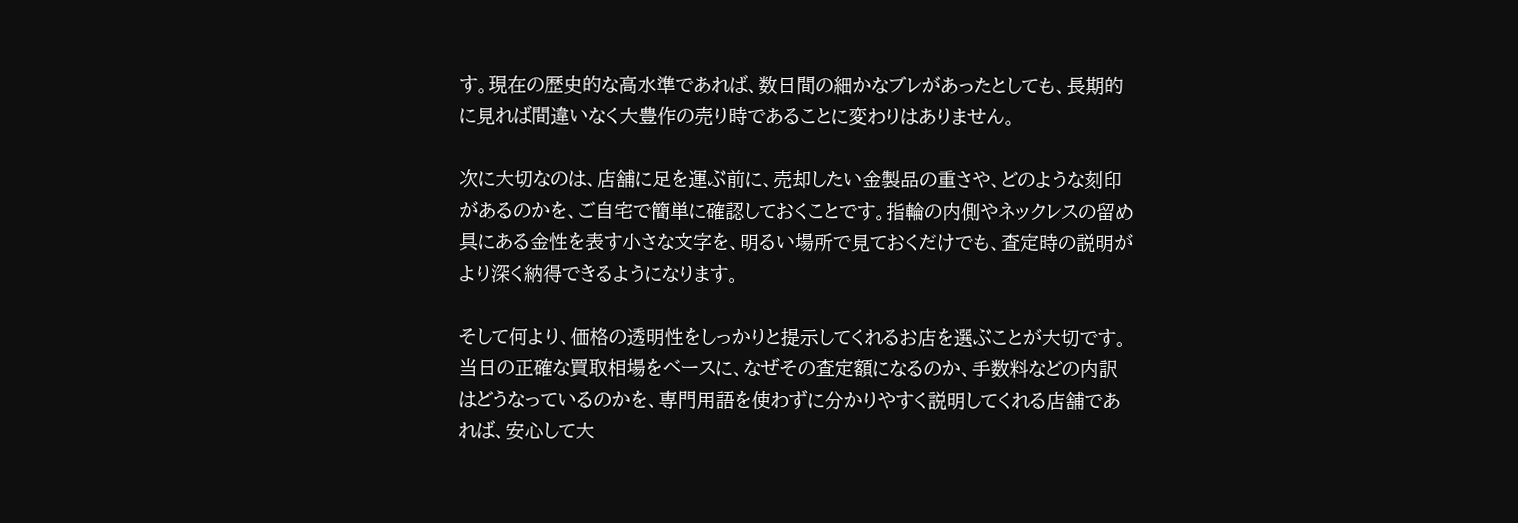す。現在の歴史的な高水準であれば、数日間の細かなブレがあったとしても、長期的に見れば間違いなく大豊作の売り時であることに変わりはありません。

次に大切なのは、店舗に足を運ぶ前に、売却したい金製品の重さや、どのような刻印があるのかを、ご自宅で簡単に確認しておくことです。指輪の内側やネックレスの留め具にある金性を表す小さな文字を、明るい場所で見ておくだけでも、査定時の説明がより深く納得できるようになります。

そして何より、価格の透明性をしっかりと提示してくれるお店を選ぶことが大切です。当日の正確な買取相場をベースに、なぜその査定額になるのか、手数料などの内訳はどうなっているのかを、専門用語を使わずに分かりやすく説明してくれる店舗であれば、安心して大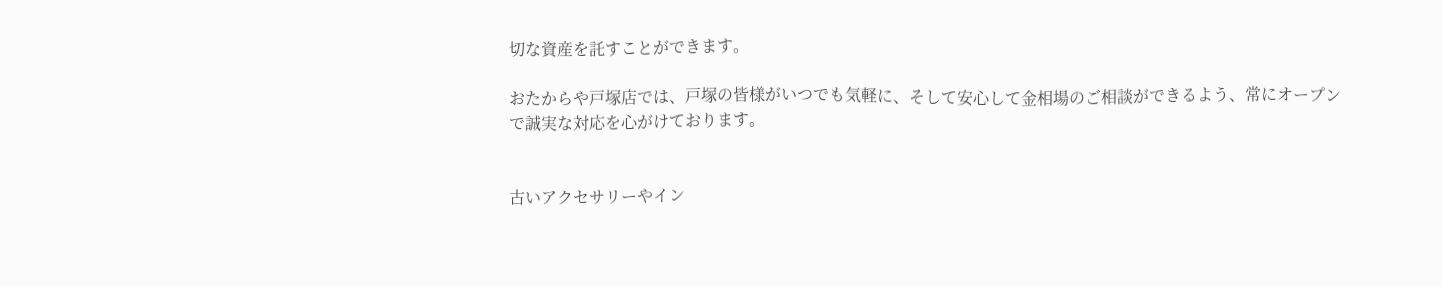切な資産を託すことができます。

おたからや戸塚店では、戸塚の皆様がいつでも気軽に、そして安心して金相場のご相談ができるよう、常にオープンで誠実な対応を心がけております。


古いアクセサリーやイン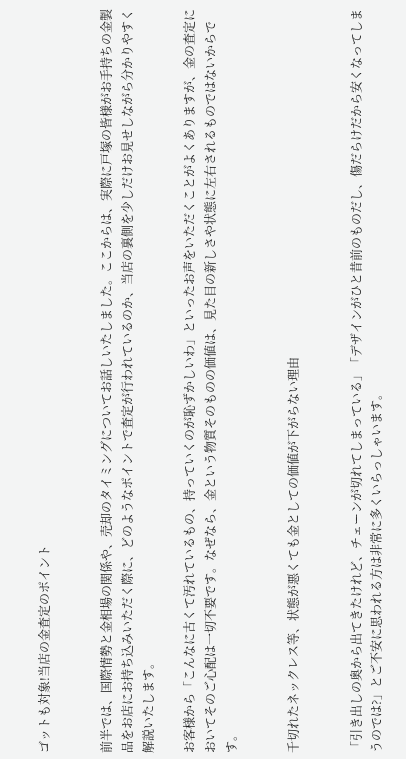ゴットも対象!当店の金査定のポイント


前半では、国際情勢と金相場の関係や、売却のタイミングについてお話しいたしました。ここからは、実際に戸塚の皆様がお手持ちの金製品をお店にお持ち込みいただく際に、どのようなポイントで査定が行われているのか、当店の裏側を少しだけお見せしながら分かりやすく解説いたします。

お客様から「こんなに古くて汚れているもの、持っていくのが恥ずかしいわ」といったお声をいただくことがよくありますが、金の査定においてそのご心配は一切不要です。なぜなら、金という物質そのものの価値は、見た目の新しさや状態に左右されるものではないからです。


千切れたネックレス等、状態が悪くても金としての価値が下がらない理由


「引き出しの奥から出てきたけれど、チェーンが切れてしまっている」「デザインがひと昔前のものだし、傷だらけだから安くなってしまうのでは?」とご不安に思われる方は非常に多くいらっしゃいます。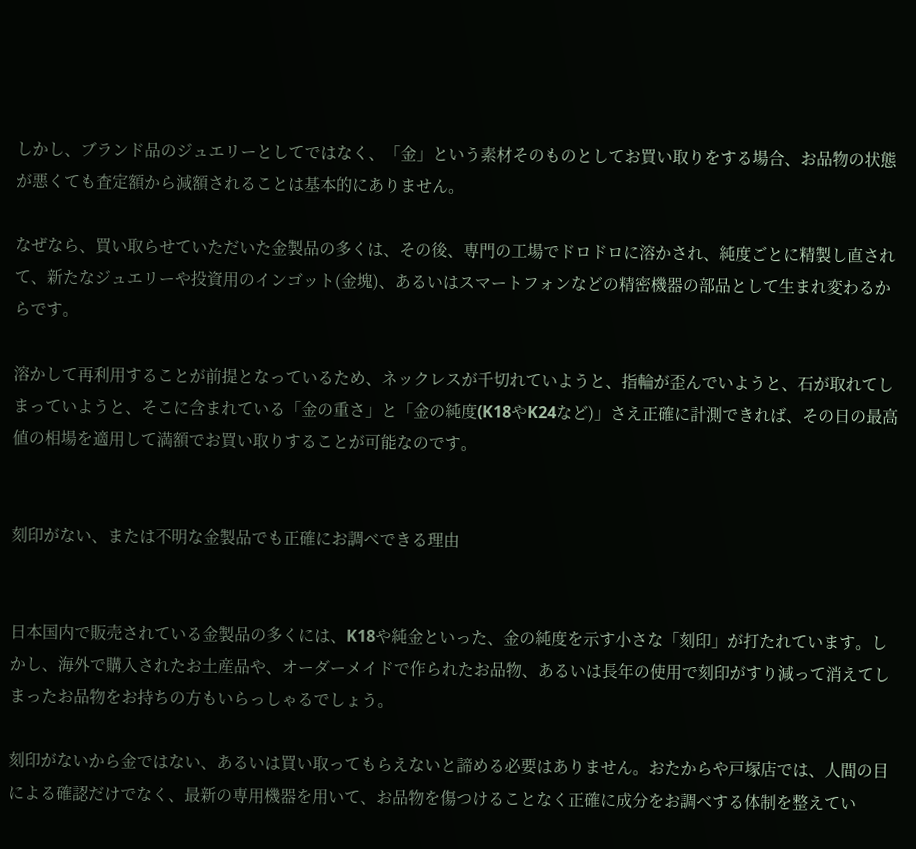しかし、ブランド品のジュエリーとしてではなく、「金」という素材そのものとしてお買い取りをする場合、お品物の状態が悪くても査定額から減額されることは基本的にありません。

なぜなら、買い取らせていただいた金製品の多くは、その後、専門の工場でドロドロに溶かされ、純度ごとに精製し直されて、新たなジュエリーや投資用のインゴット(金塊)、あるいはスマートフォンなどの精密機器の部品として生まれ変わるからです。

溶かして再利用することが前提となっているため、ネックレスが千切れていようと、指輪が歪んでいようと、石が取れてしまっていようと、そこに含まれている「金の重さ」と「金の純度(K18やK24など)」さえ正確に計測できれば、その日の最高値の相場を適用して満額でお買い取りすることが可能なのです。


刻印がない、または不明な金製品でも正確にお調べできる理由


日本国内で販売されている金製品の多くには、K18や純金といった、金の純度を示す小さな「刻印」が打たれています。しかし、海外で購入されたお土産品や、オーダーメイドで作られたお品物、あるいは長年の使用で刻印がすり減って消えてしまったお品物をお持ちの方もいらっしゃるでしょう。

刻印がないから金ではない、あるいは買い取ってもらえないと諦める必要はありません。おたからや戸塚店では、人間の目による確認だけでなく、最新の専用機器を用いて、お品物を傷つけることなく正確に成分をお調べする体制を整えてい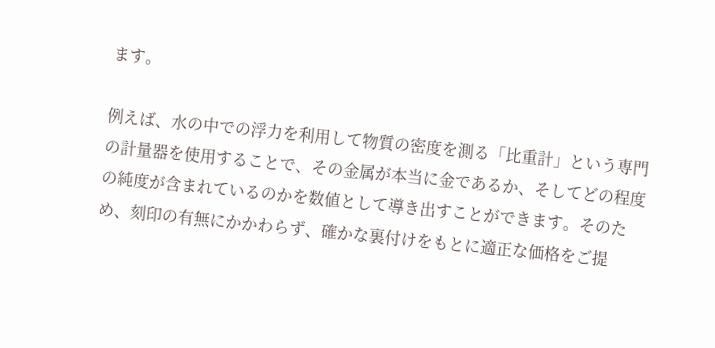ます。

例えば、水の中での浮力を利用して物質の密度を測る「比重計」という専門の計量器を使用することで、その金属が本当に金であるか、そしてどの程度の純度が含まれているのかを数値として導き出すことができます。そのため、刻印の有無にかかわらず、確かな裏付けをもとに適正な価格をご提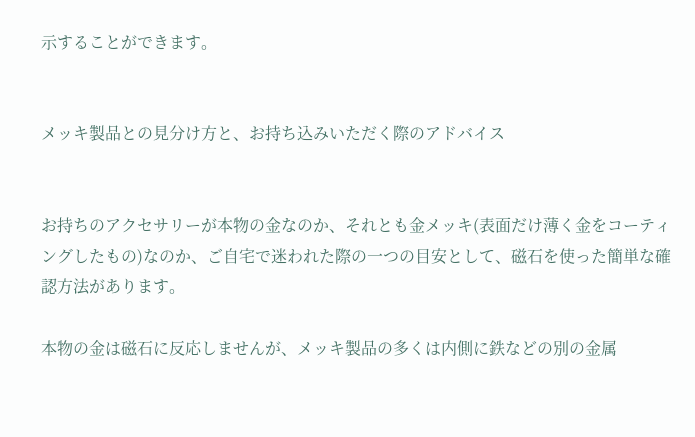示することができます。


メッキ製品との見分け方と、お持ち込みいただく際のアドバイス


お持ちのアクセサリーが本物の金なのか、それとも金メッキ(表面だけ薄く金をコーティングしたもの)なのか、ご自宅で迷われた際の一つの目安として、磁石を使った簡単な確認方法があります。

本物の金は磁石に反応しませんが、メッキ製品の多くは内側に鉄などの別の金属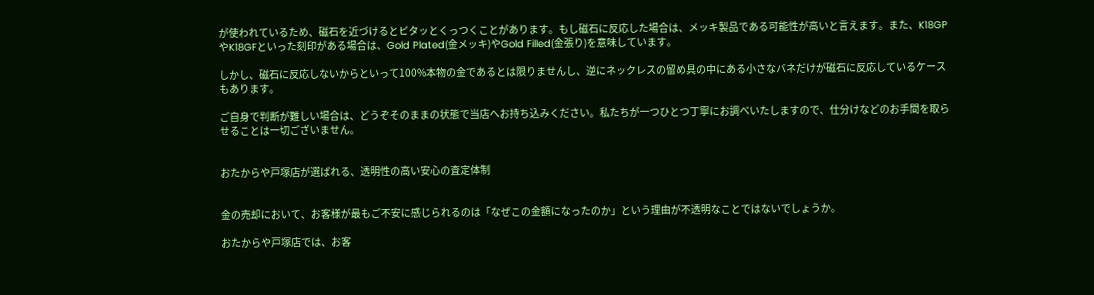が使われているため、磁石を近づけるとピタッとくっつくことがあります。もし磁石に反応した場合は、メッキ製品である可能性が高いと言えます。また、K18GPやK18GFといった刻印がある場合は、Gold Plated(金メッキ)やGold Filled(金張り)を意味しています。

しかし、磁石に反応しないからといって100%本物の金であるとは限りませんし、逆にネックレスの留め具の中にある小さなバネだけが磁石に反応しているケースもあります。

ご自身で判断が難しい場合は、どうぞそのままの状態で当店へお持ち込みください。私たちが一つひとつ丁寧にお調べいたしますので、仕分けなどのお手間を取らせることは一切ございません。


おたからや戸塚店が選ばれる、透明性の高い安心の査定体制


金の売却において、お客様が最もご不安に感じられるのは「なぜこの金額になったのか」という理由が不透明なことではないでしょうか。

おたからや戸塚店では、お客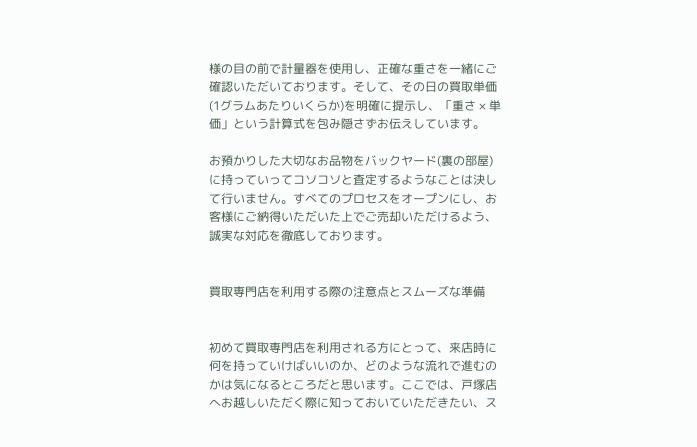様の目の前で計量器を使用し、正確な重さを一緒にご確認いただいております。そして、その日の買取単価(1グラムあたりいくらか)を明確に提示し、「重さ × 単価」という計算式を包み隠さずお伝えしています。

お預かりした大切なお品物をバックヤード(裏の部屋)に持っていってコソコソと査定するようなことは決して行いません。すべてのプロセスをオープンにし、お客様にご納得いただいた上でご売却いただけるよう、誠実な対応を徹底しております。


買取専門店を利用する際の注意点とスムーズな準備


初めて買取専門店を利用される方にとって、来店時に何を持っていけばいいのか、どのような流れで進むのかは気になるところだと思います。ここでは、戸塚店へお越しいただく際に知っておいていただきたい、ス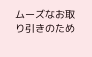ムーズなお取り引きのため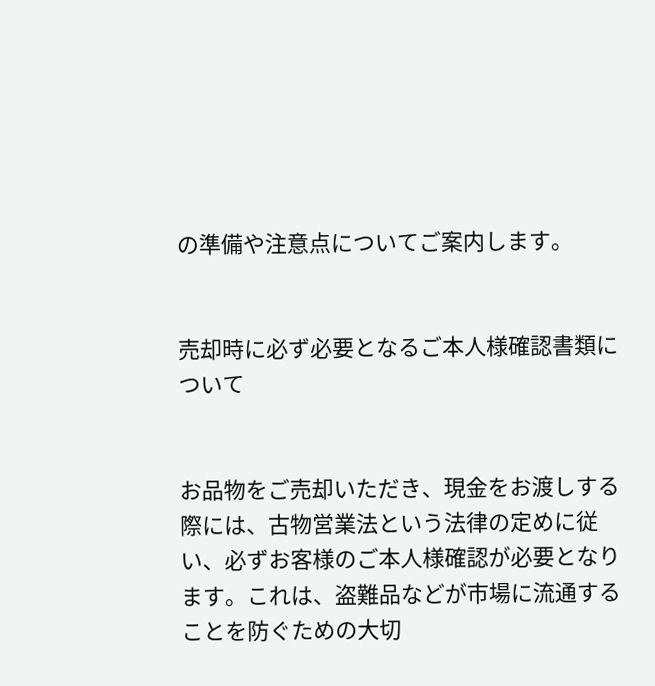の準備や注意点についてご案内します。


売却時に必ず必要となるご本人様確認書類について


お品物をご売却いただき、現金をお渡しする際には、古物営業法という法律の定めに従い、必ずお客様のご本人様確認が必要となります。これは、盗難品などが市場に流通することを防ぐための大切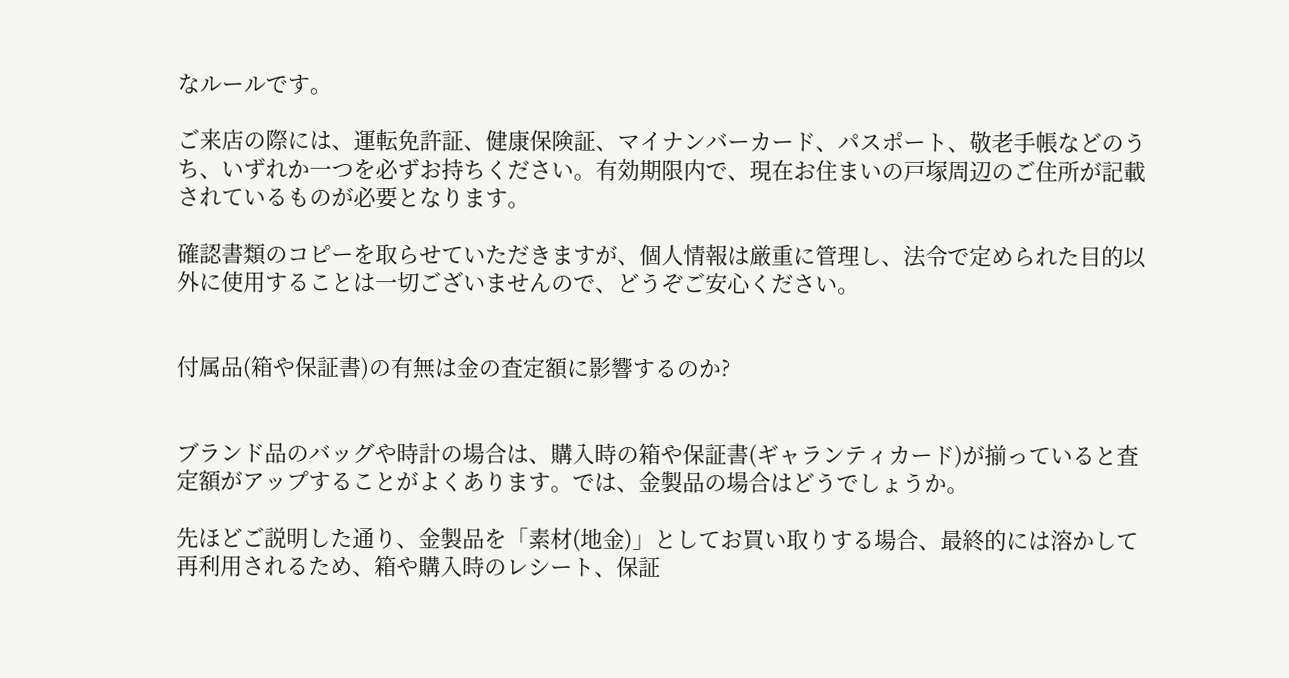なルールです。

ご来店の際には、運転免許証、健康保険証、マイナンバーカード、パスポート、敬老手帳などのうち、いずれか一つを必ずお持ちください。有効期限内で、現在お住まいの戸塚周辺のご住所が記載されているものが必要となります。

確認書類のコピーを取らせていただきますが、個人情報は厳重に管理し、法令で定められた目的以外に使用することは一切ございませんので、どうぞご安心ください。


付属品(箱や保証書)の有無は金の査定額に影響するのか?


ブランド品のバッグや時計の場合は、購入時の箱や保証書(ギャランティカード)が揃っていると査定額がアップすることがよくあります。では、金製品の場合はどうでしょうか。

先ほどご説明した通り、金製品を「素材(地金)」としてお買い取りする場合、最終的には溶かして再利用されるため、箱や購入時のレシート、保証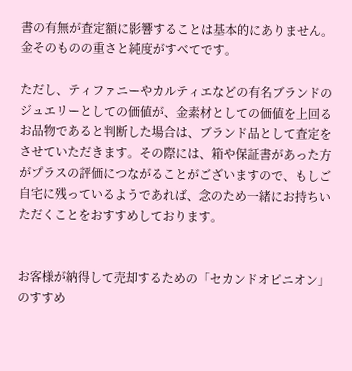書の有無が査定額に影響することは基本的にありません。金そのものの重さと純度がすべてです。

ただし、ティファニーやカルティエなどの有名ブランドのジュエリーとしての価値が、金素材としての価値を上回るお品物であると判断した場合は、ブランド品として査定をさせていただきます。その際には、箱や保証書があった方がプラスの評価につながることがございますので、もしご自宅に残っているようであれば、念のため一緒にお持ちいただくことをおすすめしております。


お客様が納得して売却するための「セカンドオピニオン」のすすめ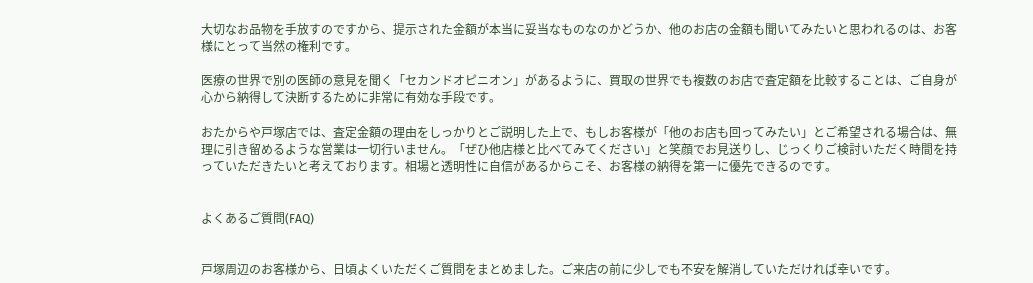大切なお品物を手放すのですから、提示された金額が本当に妥当なものなのかどうか、他のお店の金額も聞いてみたいと思われるのは、お客様にとって当然の権利です。

医療の世界で別の医師の意見を聞く「セカンドオピニオン」があるように、買取の世界でも複数のお店で査定額を比較することは、ご自身が心から納得して決断するために非常に有効な手段です。

おたからや戸塚店では、査定金額の理由をしっかりとご説明した上で、もしお客様が「他のお店も回ってみたい」とご希望される場合は、無理に引き留めるような営業は一切行いません。「ぜひ他店様と比べてみてください」と笑顔でお見送りし、じっくりご検討いただく時間を持っていただきたいと考えております。相場と透明性に自信があるからこそ、お客様の納得を第一に優先できるのです。


よくあるご質問(FAQ)


戸塚周辺のお客様から、日頃よくいただくご質問をまとめました。ご来店の前に少しでも不安を解消していただければ幸いです。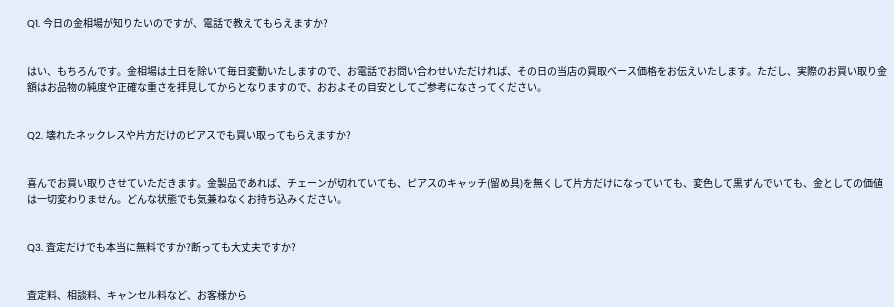Q1. 今日の金相場が知りたいのですが、電話で教えてもらえますか?


はい、もちろんです。金相場は土日を除いて毎日変動いたしますので、お電話でお問い合わせいただければ、その日の当店の買取ベース価格をお伝えいたします。ただし、実際のお買い取り金額はお品物の純度や正確な重さを拝見してからとなりますので、おおよその目安としてご参考になさってください。


Q2. 壊れたネックレスや片方だけのピアスでも買い取ってもらえますか?


喜んでお買い取りさせていただきます。金製品であれば、チェーンが切れていても、ピアスのキャッチ(留め具)を無くして片方だけになっていても、変色して黒ずんでいても、金としての価値は一切変わりません。どんな状態でも気兼ねなくお持ち込みください。


Q3. 査定だけでも本当に無料ですか?断っても大丈夫ですか?


査定料、相談料、キャンセル料など、お客様から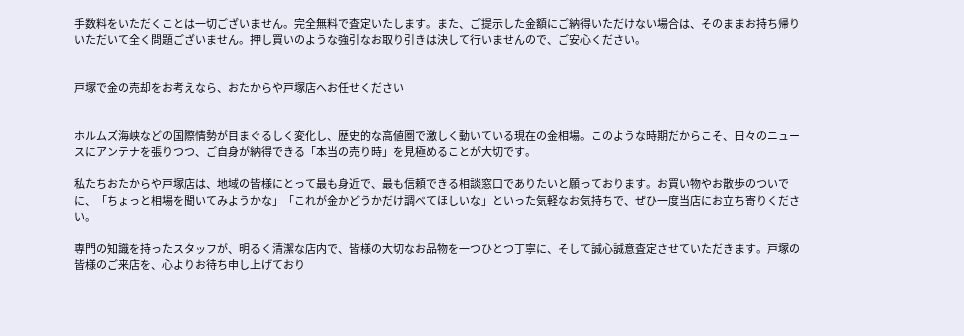手数料をいただくことは一切ございません。完全無料で査定いたします。また、ご提示した金額にご納得いただけない場合は、そのままお持ち帰りいただいて全く問題ございません。押し買いのような強引なお取り引きは決して行いませんので、ご安心ください。


戸塚で金の売却をお考えなら、おたからや戸塚店へお任せください


ホルムズ海峡などの国際情勢が目まぐるしく変化し、歴史的な高値圏で激しく動いている現在の金相場。このような時期だからこそ、日々のニュースにアンテナを張りつつ、ご自身が納得できる「本当の売り時」を見極めることが大切です。

私たちおたからや戸塚店は、地域の皆様にとって最も身近で、最も信頼できる相談窓口でありたいと願っております。お買い物やお散歩のついでに、「ちょっと相場を聞いてみようかな」「これが金かどうかだけ調べてほしいな」といった気軽なお気持ちで、ぜひ一度当店にお立ち寄りください。

専門の知識を持ったスタッフが、明るく清潔な店内で、皆様の大切なお品物を一つひとつ丁寧に、そして誠心誠意査定させていただきます。戸塚の皆様のご来店を、心よりお待ち申し上げており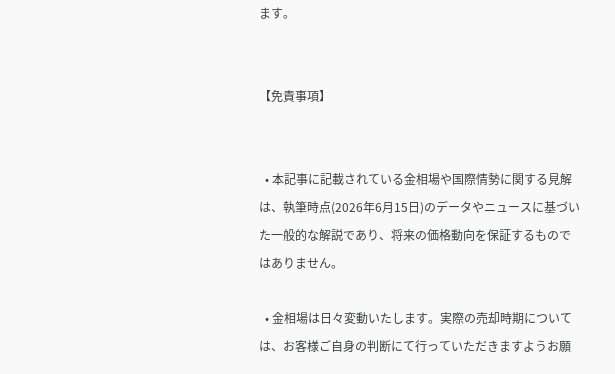ます。


【免責事項】


  • 本記事に記載されている金相場や国際情勢に関する見解は、執筆時点(2026年6月15日)のデータやニュースに基づいた一般的な解説であり、将来の価格動向を保証するものではありません。

  • 金相場は日々変動いたします。実際の売却時期については、お客様ご自身の判断にて行っていただきますようお願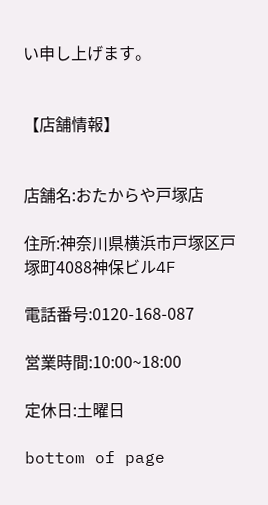い申し上げます。


【店舗情報】


店舗名:おたからや戸塚店

住所:神奈川県横浜市戸塚区戸塚町4088神保ビル4F

電話番号:0120-168-087

営業時間:10:00~18:00

定休日:土曜日

bottom of page